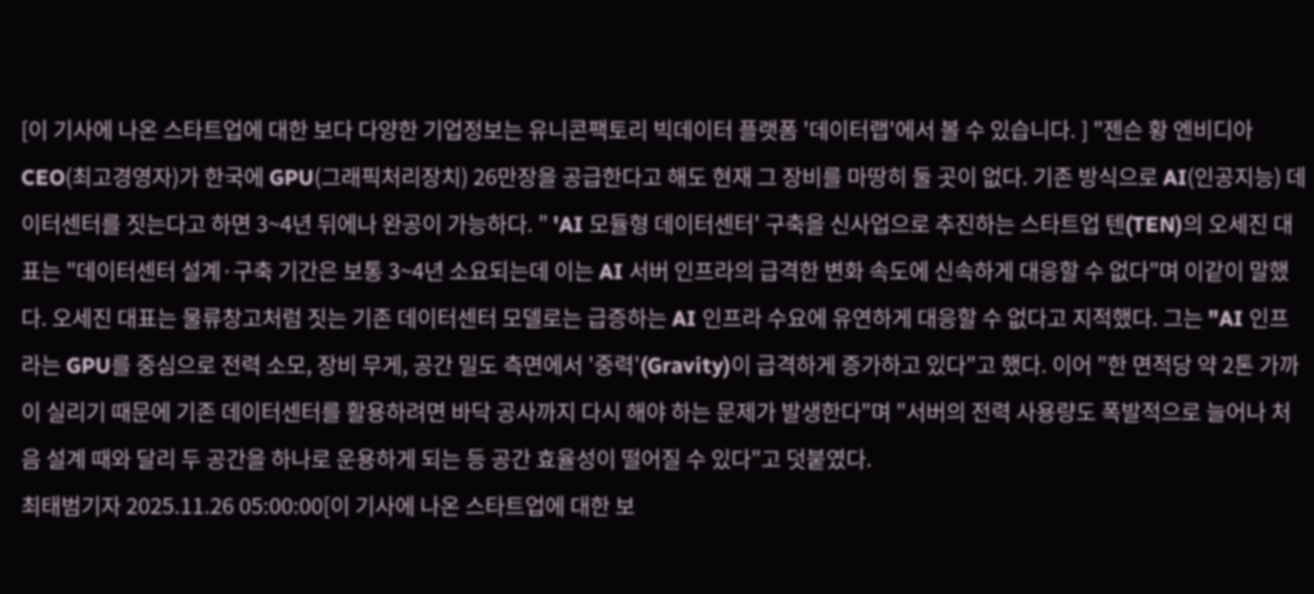[이 기사에 나온 스타트업에 대한 보다 다양한 기업정보는 유니콘팩토리 빅데이터 플랫폼 '데이터랩'에서 볼 수 있습니다. ] "젠슨 황 엔비디아 CEO(최고경영자)가 한국에 GPU(그래픽처리장치) 26만장을 공급한다고 해도 현재 그 장비를 마땅히 둘 곳이 없다. 기존 방식으로 AI(인공지능) 데이터센터를 짓는다고 하면 3~4년 뒤에나 완공이 가능하다. " 'AI 모듈형 데이터센터' 구축을 신사업으로 추진하는 스타트업 텐(TEN)의 오세진 대표는 "데이터센터 설계·구축 기간은 보통 3~4년 소요되는데 이는 AI 서버 인프라의 급격한 변화 속도에 신속하게 대응할 수 없다"며 이같이 말했다. 오세진 대표는 물류창고처럼 짓는 기존 데이터센터 모델로는 급증하는 AI 인프라 수요에 유연하게 대응할 수 없다고 지적했다. 그는 "AI 인프라는 GPU를 중심으로 전력 소모, 장비 무게, 공간 밀도 측면에서 '중력'(Gravity)이 급격하게 증가하고 있다"고 했다. 이어 "한 면적당 약 2톤 가까이 실리기 때문에 기존 데이터센터를 활용하려면 바닥 공사까지 다시 해야 하는 문제가 발생한다"며 "서버의 전력 사용량도 폭발적으로 늘어나 처음 설계 때와 달리 두 공간을 하나로 운용하게 되는 등 공간 효율성이 떨어질 수 있다"고 덧붙였다.
최태범기자 2025.11.26 05:00:00[이 기사에 나온 스타트업에 대한 보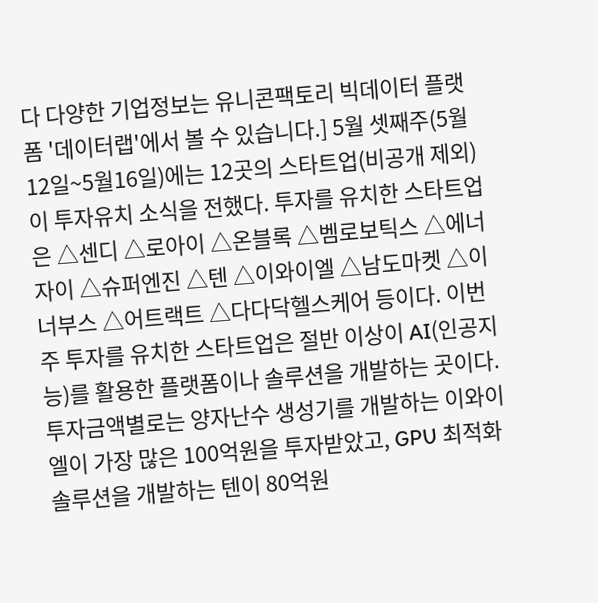다 다양한 기업정보는 유니콘팩토리 빅데이터 플랫폼 '데이터랩'에서 볼 수 있습니다.] 5월 셋째주(5월12일~5월16일)에는 12곳의 스타트업(비공개 제외)이 투자유치 소식을 전했다. 투자를 유치한 스타트업은 △센디 △로아이 △온블록 △벰로보틱스 △에너자이 △슈퍼엔진 △텐 △이와이엘 △남도마켓 △이너부스 △어트랙트 △다다닥헬스케어 등이다. 이번주 투자를 유치한 스타트업은 절반 이상이 AI(인공지능)를 활용한 플랫폼이나 솔루션을 개발하는 곳이다. 투자금액별로는 양자난수 생성기를 개발하는 이와이엘이 가장 많은 100억원을 투자받았고, GPU 최적화솔루션을 개발하는 텐이 80억원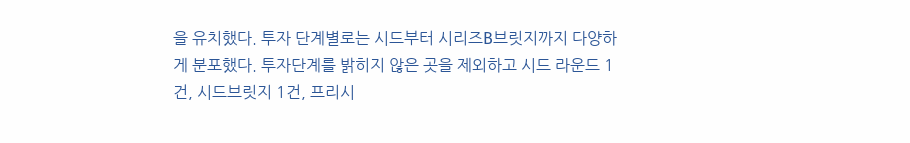을 유치했다. 투자 단계별로는 시드부터 시리즈B브릿지까지 다양하게 분포했다. 투자단계를 밝히지 않은 곳을 제외하고 시드 라운드 1건, 시드브릿지 1건, 프리시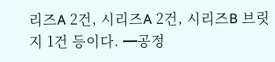리즈A 2건, 시리즈A 2건, 시리즈B 브릿지 1건 등이다. ━공정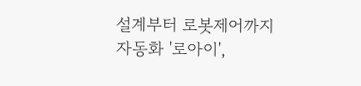설계부터 로봇제어까지 자동화 '로아이',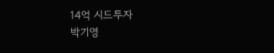14억 시드투자
박기영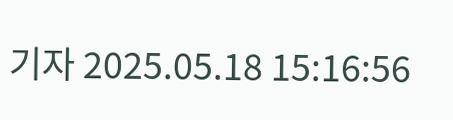기자 2025.05.18 15:16:56